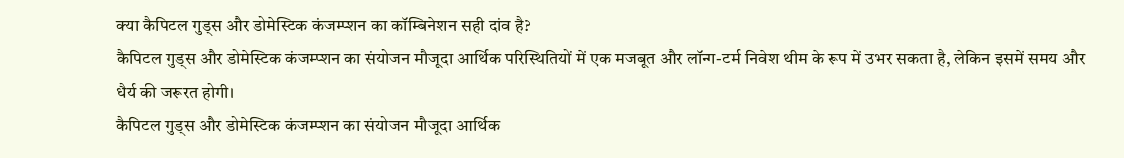क्या कैपिटल गुड्स और डोमेस्टिक कंजम्प्शन का कॉम्बिनेशन सही दांव है?
कैपिटल गुड्स और डोमेस्टिक कंजम्प्शन का संयोजन मौजूदा आर्थिक परिस्थितियों में एक मजबूत और लॉन्ग-टर्म निवेश थीम के रूप में उभर सकता है, लेकिन इसमें समय और धैर्य की जरूरत होगी।
कैपिटल गुड्स और डोमेस्टिक कंजम्प्शन का संयोजन मौजूदा आर्थिक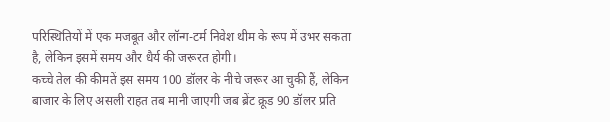परिस्थितियों में एक मजबूत और लॉन्ग-टर्म निवेश थीम के रूप में उभर सकता है, लेकिन इसमें समय और धैर्य की जरूरत होगी।
कच्चे तेल की कीमतें इस समय 100 डॉलर के नीचे जरूर आ चुकी हैं, लेकिन बाजार के लिए असली राहत तब मानी जाएगी जब ब्रेंट क्रूड 90 डॉलर प्रति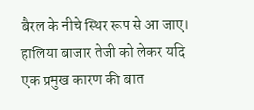बैरल के नीचे स्थिर रूप से आ जाए।
हालिया बाजार तेजी को लेकर यदि एक प्रमुख कारण की बात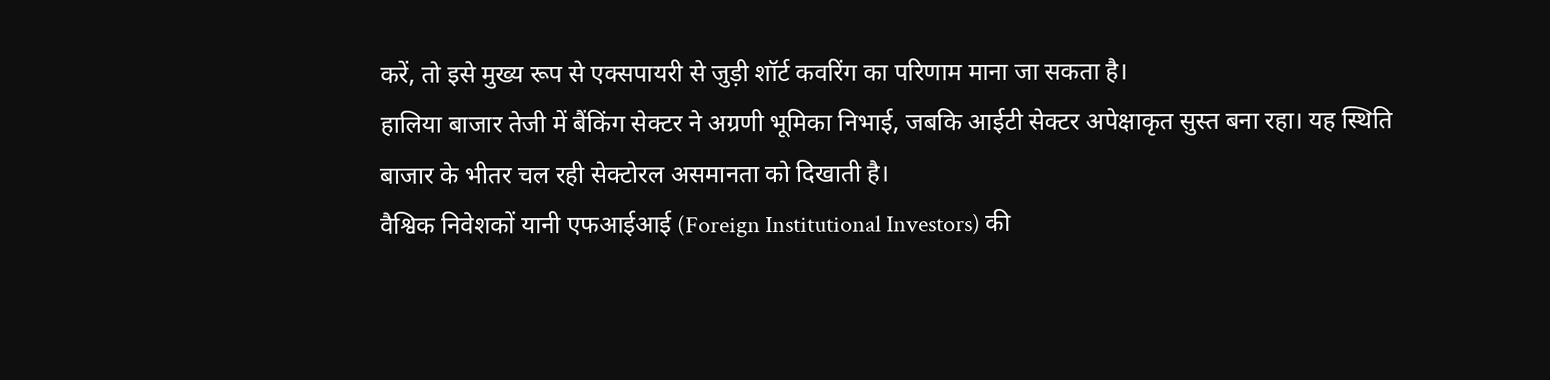करें, तो इसे मुख्य रूप से एक्सपायरी से जुड़ी शॉर्ट कवरिंग का परिणाम माना जा सकता है।
हालिया बाजार तेजी में बैंकिंग सेक्टर ने अग्रणी भूमिका निभाई, जबकि आईटी सेक्टर अपेक्षाकृत सुस्त बना रहा। यह स्थिति बाजार के भीतर चल रही सेक्टोरल असमानता को दिखाती है।
वैश्विक निवेशकों यानी एफआईआई (Foreign Institutional Investors) की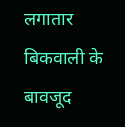लगातार बिकवाली के बावजूद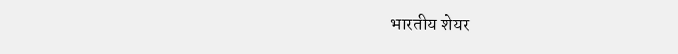भारतीय शेयर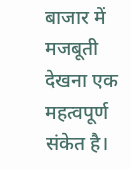बाजार में मजबूती देखना एक महत्वपूर्ण संकेत है।